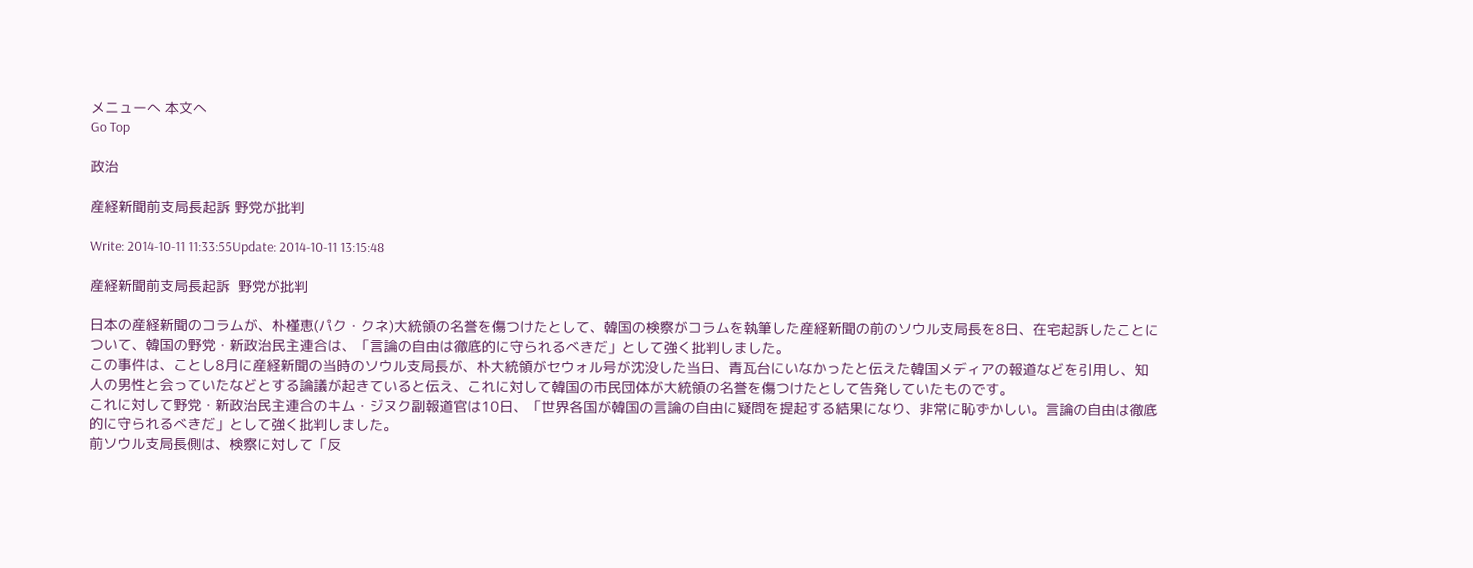メニューへ 本文へ
Go Top

政治

産経新聞前支局長起訴 野党が批判

Write: 2014-10-11 11:33:55Update: 2014-10-11 13:15:48

産経新聞前支局長起訴  野党が批判

日本の産経新聞のコラムが、朴槿恵(パク・クネ)大統領の名誉を傷つけたとして、韓国の検察がコラムを執筆した産経新聞の前のソウル支局長を8日、在宅起訴したことについて、韓国の野党・新政治民主連合は、「言論の自由は徹底的に守られるべきだ」として強く批判しました。
この事件は、ことし8月に産経新聞の当時のソウル支局長が、朴大統領がセウォル号が沈没した当日、青瓦台にいなかったと伝えた韓国メディアの報道などを引用し、知人の男性と会っていたなどとする論議が起きていると伝え、これに対して韓国の市民団体が大統領の名誉を傷つけたとして告発していたものです。
これに対して野党・新政治民主連合のキム・ジヌク副報道官は10日、「世界各国が韓国の言論の自由に疑問を提起する結果になり、非常に恥ずかしい。言論の自由は徹底的に守られるべきだ」として強く批判しました。
前ソウル支局長側は、検察に対して「反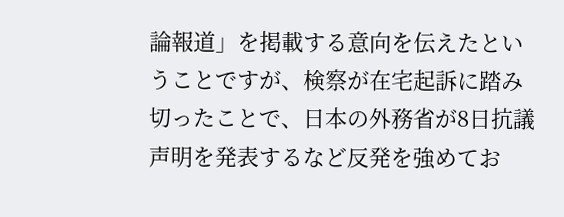論報道」を掲載する意向を伝えたということですが、検察が在宅起訴に踏み切ったことで、日本の外務省が8日抗議声明を発表するなど反発を強めてお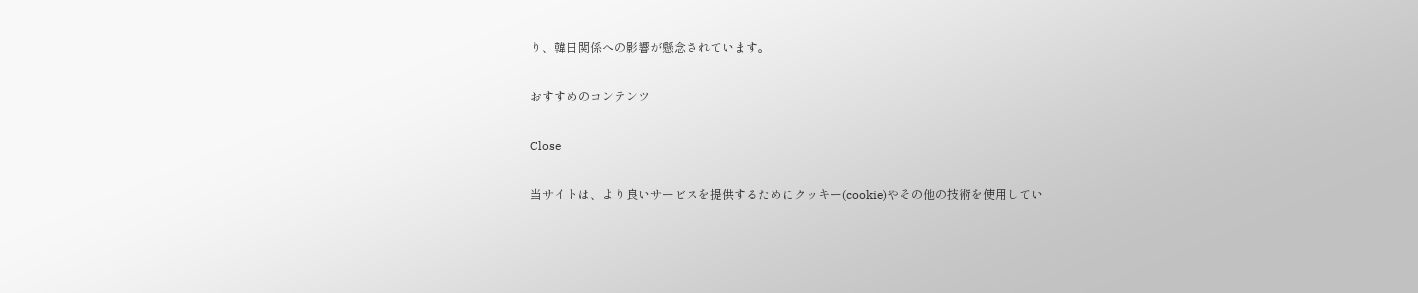り、韓日関係への影響が懸念されています。

おすすめのコンテンツ

Close

当サイトは、より良いサービスを提供するためにクッキー(cookie)やその他の技術を使用してい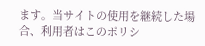ます。当サイトの使用を継続した場合、利用者はこのポリシ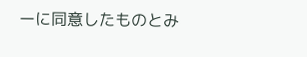ーに同意したものとみ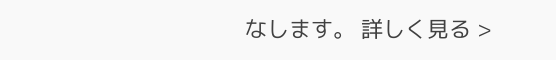なします。 詳しく見る >